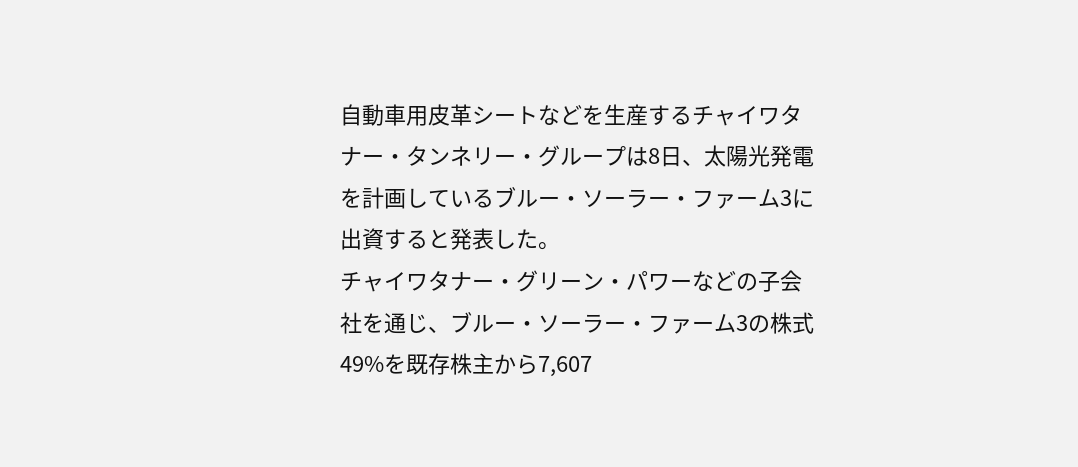自動車用皮革シートなどを生産するチャイワタナー・タンネリー・グループは8日、太陽光発電を計画しているブルー・ソーラー・ファーム3に出資すると発表した。
チャイワタナー・グリーン・パワーなどの子会社を通じ、ブルー・ソーラー・ファーム3の株式49%を既存株主から7,607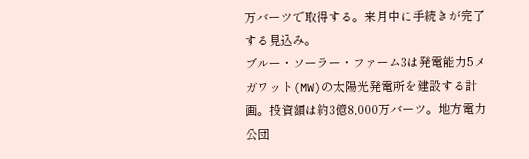万バーツで取得する。来月中に手続きが完了する見込み。
ブルー・ソーラー・ファーム3は発電能力5メガワット(MW)の太陽光発電所を建設する計画。投資額は約3億8,000万バーツ。地方電力公団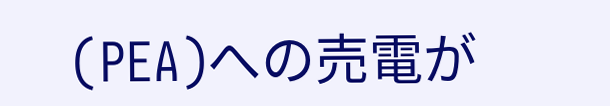(PEA)への売電が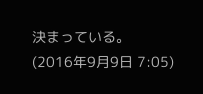決まっている。
(2016年9月9日 7:05)